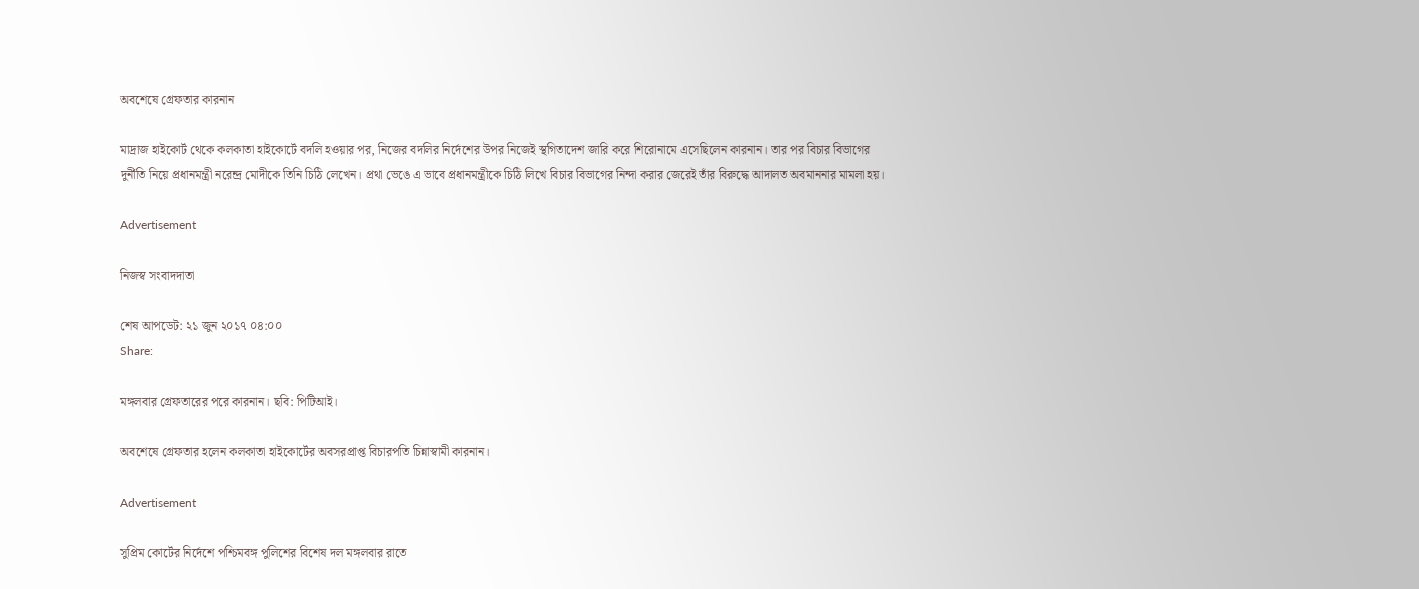অবশেষে গ্রেফতার কারনান

মাদ্রাজ হাইকোর্ট থেকে কলকাতা হাইকোর্টে বদলি হওয়ার পর, নিজের বদলির নির্দেশের উপর নিজেই স্থগিতাদেশ জারি করে শিরোনামে এসেছিলেন কারনান। তার পর বিচার বিভাগের দুর্নীতি নিয়ে প্রধানমন্ত্রী নরেন্দ্র মোদীকে তিনি চিঠি লেখেন। প্রথা ভেঙে এ ভাবে প্রধানমন্ত্রীকে চিঠি লিখে বিচার বিভাগের নিন্দা করার জেরেই তাঁর বিরুদ্ধে আদালত অবমাননার মামলা হয়।

Advertisement

নিজস্ব সংবাদদাতা

শেষ আপডেট: ২১ জুন ২০১৭ ০৪:০০
Share:

মঙ্গলবার গ্রেফতারের পরে কারনান। ছবি: পিটিআই।

অবশেষে গ্রেফতার হলেন কলকাতা হাইকোর্টের অবসরপ্রাপ্ত বিচারপতি চিন্নাস্বামী কারনান।

Advertisement

সুপ্রিম কোর্টের নির্দেশে পশ্চিমবঙ্গ পুলিশের বিশেষ দল মঙ্গলবার রাতে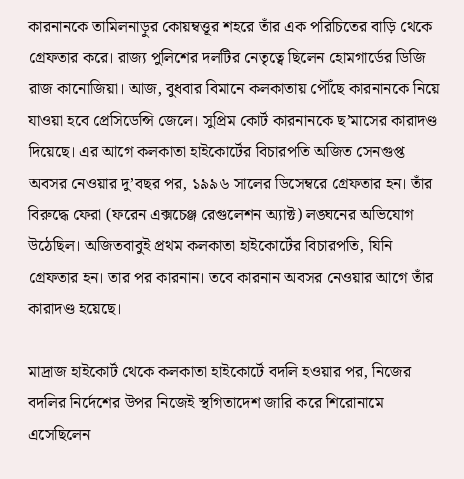কারনানকে তামিলনাড়ুর কোয়ম্বত্তূর শহরে তাঁর এক পরিচিতের বাড়ি থেকে গ্রেফতার করে। রাজ্য পুলিশের দলটির নেতৃত্বে ছিলেন হোমগার্ডের ডিজি রাজ কানোজিয়া। আজ, বুধবার বিমানে কলকাতায় পৌঁছে কারনানকে নিয়ে যাওয়া হবে প্রেসিডেন্সি জেলে। সুপ্রিম কোর্ট কারনানকে ছ’মাসের কারাদণ্ড দিয়েছে। এর আগে কলকাতা হাইকোর্টের বিচারপতি অজিত সেনগুপ্ত অবসর নেওয়ার দু’বছর পর, ১৯৯৬ সালের ডিসেম্বরে গ্রেফতার হন। তাঁর বিরুদ্ধে ফেরা (ফরেন এক্সচেঞ্জ রেগুলেশন অ্যাক্ট) লঙ্ঘনের অভিযোগ উঠেছিল। অজিতবাবুই প্রথম কলকাতা হাইকোর্টের বিচারপতি, যিনি গ্রেফতার হন। তার পর কারনান। তবে কারনান অবসর নেওয়ার আগে তাঁর কারাদণ্ড হয়েছে।

মাদ্রাজ হাইকোর্ট থেকে কলকাতা হাইকোর্টে বদলি হওয়ার পর, নিজের বদলির নির্দেশের উপর নিজেই স্থগিতাদেশ জারি করে শিরোনামে এসেছিলেন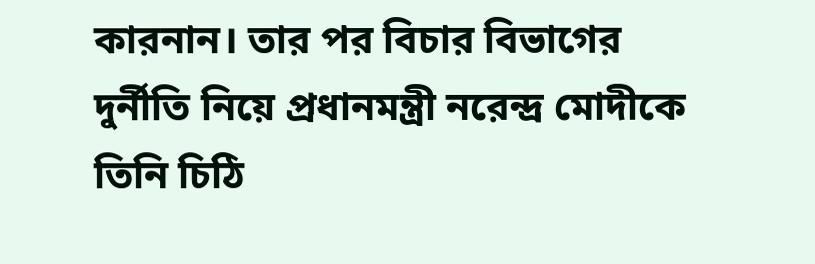কারনান। তার পর বিচার বিভাগের দুর্নীতি নিয়ে প্রধানমন্ত্রী নরেন্দ্র মোদীকে তিনি চিঠি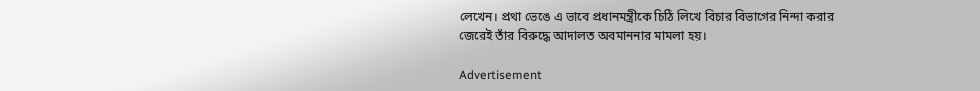লেখেন। প্রথা ভেঙে এ ভাবে প্রধানমন্ত্রীকে চিঠি লিখে বিচার বিভাগের নিন্দা করার জেরেই তাঁর বিরুদ্ধে আদালত অবমাননার মামলা হয়।

Advertisement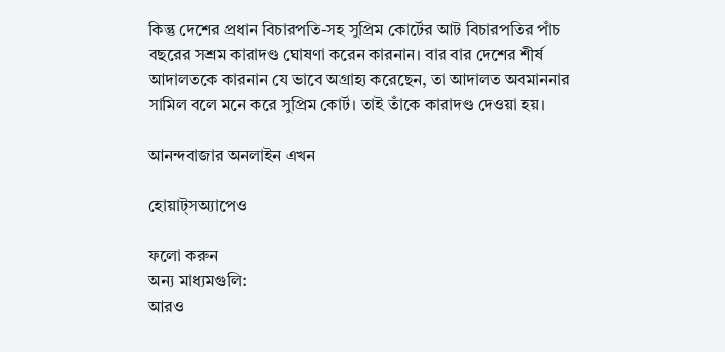কিন্তু দেশের প্রধান বিচারপতি-সহ সুপ্রিম কোর্টের আট বিচারপতির পাঁচ বছরের সশ্রম কারাদণ্ড ঘোষণা করেন কারনান। বার বার দেশের শীর্ষ আদালতকে কারনান যে ভাবে অগ্রাহ্য করেছেন, তা আদালত অবমাননার সামিল বলে মনে করে সুপ্রিম কোর্ট। তাই তাঁকে কারাদণ্ড দেওয়া হয়।

আনন্দবাজার অনলাইন এখন

হোয়াট্‌সঅ্যাপেও

ফলো করুন
অন্য মাধ্যমগুলি:
আরও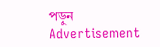পড়ুন
Advertisement